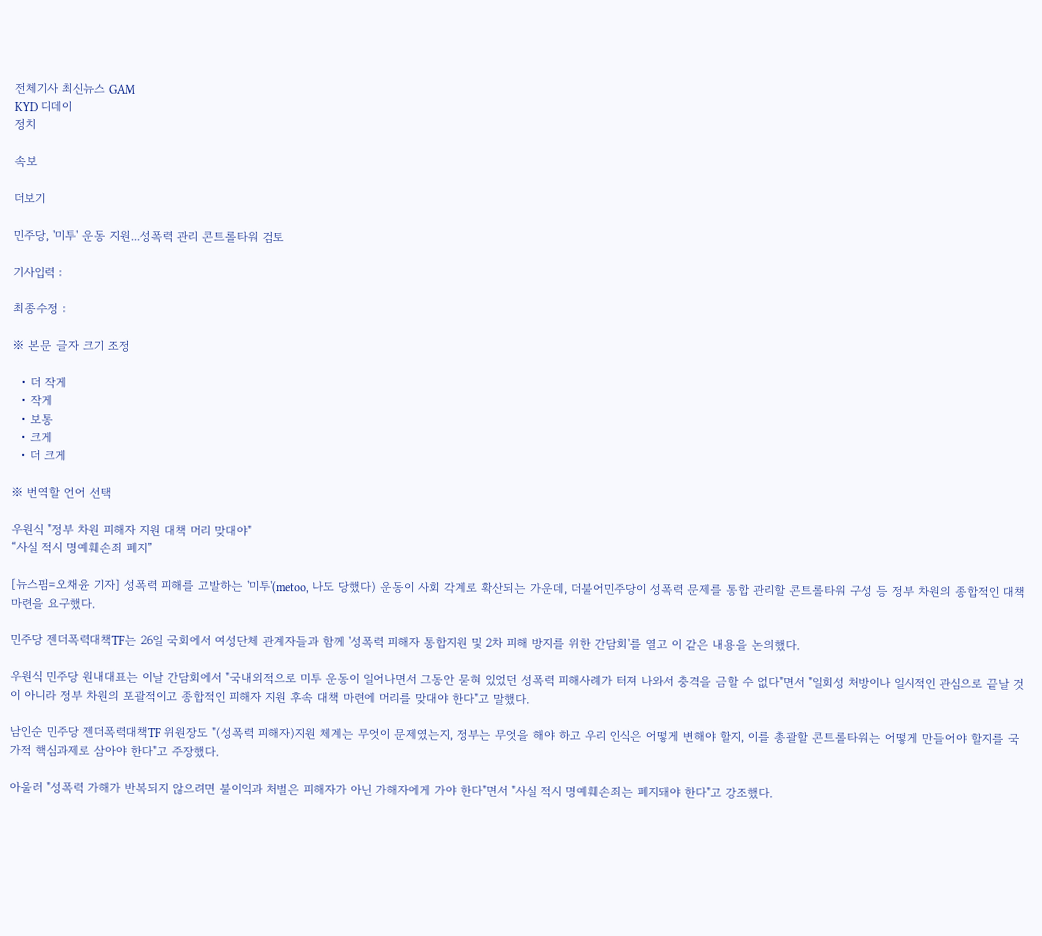전체기사 최신뉴스 GAM
KYD 디데이
정치

속보

더보기

민주당, '미투' 운동 지원...성폭력 관리 콘트롤타워 검토

기사입력 :

최종수정 :

※ 본문 글자 크기 조정

  • 더 작게
  • 작게
  • 보통
  • 크게
  • 더 크게

※ 번역할 언어 선택

우원식 "정부 차원 피해자 지원 대책 머리 맞대야"
“사실 적시 명예훼손죄 폐지”

[뉴스핌=오채윤 기자] 성폭력 피해를 고발하는 '미투'(metoo, 나도 당했다) 운동이 사회 각계로 확산되는 가운데, 더불어민주당이 성폭력 문제를 통합 관리할 콘트롤타워 구성 등 정부 차원의 종합적인 대책 마련을 요구했다.

민주당 젠더폭력대책TF는 26일 국회에서 여성단체 관계자들과 함께 '성폭력 피해자 통합지원 및 2차 피해 방지를 위한 간담회'를 열고 이 같은 내용을 논의했다.

우원식 민주당 원내대표는 이날 간담회에서 "국내외적으로 미투 운동이 일어나면서 그동안 묻혀 있었던 성폭력 피해사례가 터져 나와서 충격을 금할 수 없다"면서 "일회성 처방이나 일시적인 관심으로 끝날 것이 아니라 정부 차원의 포괄적이고 종합적인 피해자 지원 후속 대책 마련에 머리를 맞대야 한다"고 말했다.

남인순 민주당 젠더폭력대책TF 위원장도 "(성폭력 피해자)지원 체계는 무엇이 문제였는지, 정부는 무엇을 해야 하고 우리 인식은 어떻게 변해야 할지, 이를 총괄할 콘트롤타워는 어떻게 만들어야 할지를 국가적 핵심과제로 삼아야 한다"고 주장했다.

아울러 "성폭력 가해가 반복되지 않으려면 불이익과 처벌은 피해자가 아닌 가해자에게 가야 한다"면서 "사실 적시 명예훼손죄는 폐지돼야 한다"고 강조했다.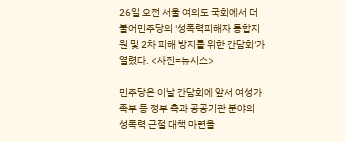26일 오전 서울 여의도 국회에서 더불어민주당의 '성폭력피해자 통합지원 및 2차 피해 방지를 위한 간담회'가 열렸다. <사진=뉴시스>

민주당은 이날 간담회에 앞서 여성가족부 등 정부 측과 공공기관 분야의 성폭력 근절 대책 마련을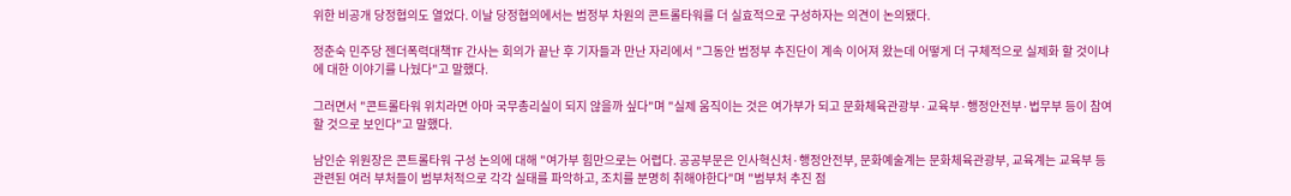위한 비공개 당정협의도 열었다. 이날 당정협의에서는 범정부 차원의 콘트롤타워를 더 실효적으로 구성하자는 의견이 논의됐다.

정춘숙 민주당 젠더폭력대책TF 간사는 회의가 끝난 후 기자들과 만난 자리에서 "그동안 범정부 추진단이 계속 이어져 왔는데 어떻게 더 구체적으로 실제화 할 것이냐에 대한 이야기를 나눴다"고 말했다.

그러면서 "콘트롤타워 위치라면 아마 국무총리실이 되지 않을까 싶다"며 "실제 움직이는 것은 여가부가 되고 문화체육관광부·교육부·행정안전부·법무부 등이 참여할 것으로 보인다"고 말했다.

남인순 위원장은 콘트롤타워 구성 논의에 대해 "여가부 힘만으로는 어렵다. 공공부문은 인사혁신처·행정안전부, 문화예술계는 문화체육관광부, 교육계는 교육부 등 관련된 여러 부처들이 범부처적으로 각각 실태를 파악하고, 조치를 분명히 취해야한다"며 "범부처 추진 점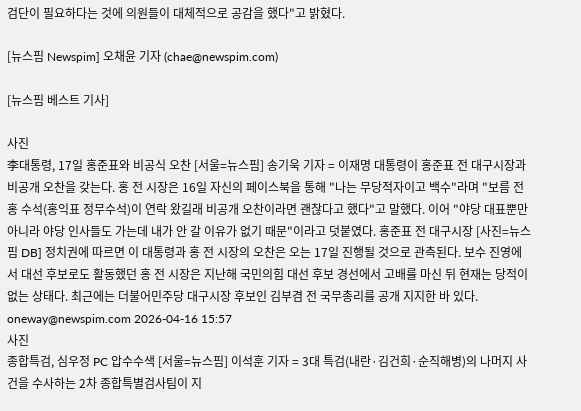검단이 필요하다는 것에 의원들이 대체적으로 공감을 했다"고 밝혔다.

[뉴스핌 Newspim] 오채윤 기자 (chae@newspim.com)

[뉴스핌 베스트 기사]

사진
李대통령, 17일 홍준표와 비공식 오찬 [서울=뉴스핌] 송기욱 기자 = 이재명 대통령이 홍준표 전 대구시장과 비공개 오찬을 갖는다. 홍 전 시장은 16일 자신의 페이스북을 통해 "나는 무당적자이고 백수"라며 "보름 전 홍 수석(홍익표 정무수석)이 연락 왔길래 비공개 오찬이라면 괜찮다고 했다"고 말했다. 이어 "야당 대표뿐만 아니라 야당 인사들도 가는데 내가 안 갈 이유가 없기 때문"이라고 덧붙였다. 홍준표 전 대구시장 [사진=뉴스핌 DB] 정치권에 따르면 이 대통령과 홍 전 시장의 오찬은 오는 17일 진행될 것으로 관측된다. 보수 진영에서 대선 후보로도 활동했던 홍 전 시장은 지난해 국민의힘 대선 후보 경선에서 고배를 마신 뒤 현재는 당적이 없는 상태다. 최근에는 더불어민주당 대구시장 후보인 김부겸 전 국무총리를 공개 지지한 바 있다. oneway@newspim.com 2026-04-16 15:57
사진
종합특검, 심우정 PC 압수수색 [서울=뉴스핌] 이석훈 기자 = 3대 특검(내란·김건희·순직해병)의 나머지 사건을 수사하는 2차 종합특별검사팀이 지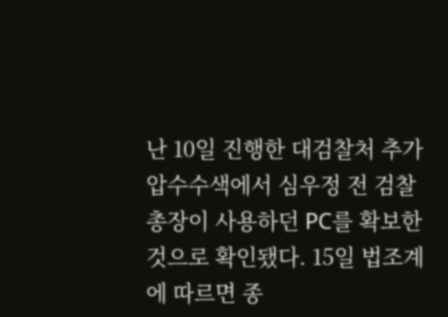난 10일 진행한 대검찰처 추가 압수수색에서 심우정 전 검찰총장이 사용하던 PC를 확보한 것으로 확인됐다. 15일 법조계에 따르면 종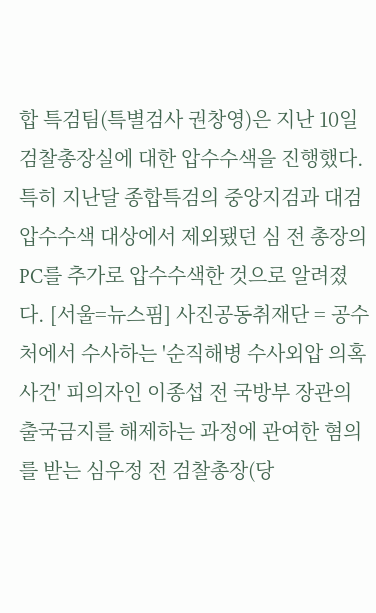합 특검팀(특별검사 권창영)은 지난 10일 검찰총장실에 대한 압수수색을 진행했다. 특히 지난달 종합특검의 중앙지검과 대검 압수수색 대상에서 제외됐던 심 전 총장의 PC를 추가로 압수수색한 것으로 알려졌다. [서울=뉴스핌] 사진공동취재단 = 공수처에서 수사하는 '순직해병 수사외압 의혹 사건' 피의자인 이종섭 전 국방부 장관의 출국금지를 해제하는 과정에 관여한 혐의를 받는 심우정 전 검찰총장(당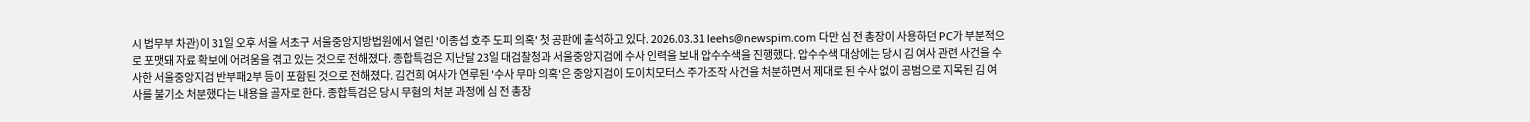시 법무부 차관)이 31일 오후 서울 서초구 서울중앙지방법원에서 열린 '이종섭 호주 도피 의혹' 첫 공판에 출석하고 있다. 2026.03.31 leehs@newspim.com 다만 심 전 총장이 사용하던 PC가 부분적으로 포맷돼 자료 확보에 어려움을 겪고 있는 것으로 전해졌다. 종합특검은 지난달 23일 대검찰청과 서울중앙지검에 수사 인력을 보내 압수수색을 진행했다. 압수수색 대상에는 당시 김 여사 관련 사건을 수사한 서울중앙지검 반부패2부 등이 포함된 것으로 전해졌다. 김건희 여사가 연루된 '수사 무마 의혹'은 중앙지검이 도이치모터스 주가조작 사건을 처분하면서 제대로 된 수사 없이 공범으로 지목된 김 여사를 불기소 처분했다는 내용을 골자로 한다. 종합특검은 당시 무혐의 처분 과정에 심 전 총장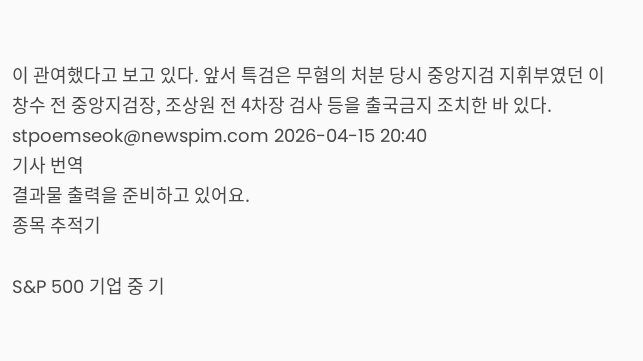이 관여했다고 보고 있다. 앞서 특검은 무혐의 처분 당시 중앙지검 지휘부였던 이창수 전 중앙지검장, 조상원 전 4차장 검사 등을 출국금지 조치한 바 있다. stpoemseok@newspim.com 2026-04-15 20:40
기사 번역
결과물 출력을 준비하고 있어요.
종목 추적기

S&P 500 기업 중 기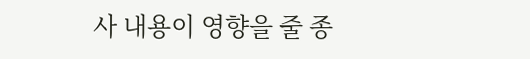사 내용이 영향을 줄 종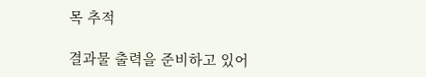목 추적

결과물 출력을 준비하고 있어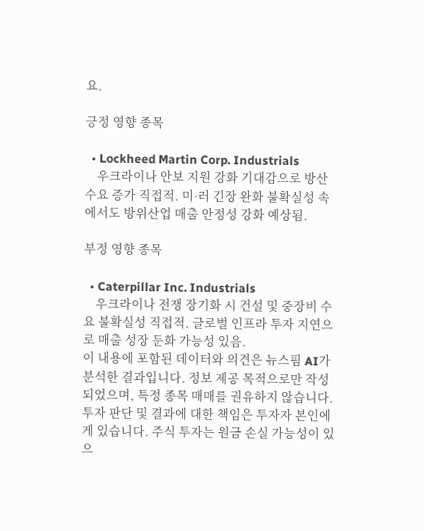요.

긍정 영향 종목

  • Lockheed Martin Corp. Industrials
    우크라이나 안보 지원 강화 기대감으로 방산 수요 증가 직접적. 미·러 긴장 완화 불확실성 속에서도 방위산업 매출 안정성 강화 예상됨.

부정 영향 종목

  • Caterpillar Inc. Industrials
    우크라이나 전쟁 장기화 시 건설 및 중장비 수요 불확실성 직접적. 글로벌 인프라 투자 지연으로 매출 성장 둔화 가능성 있음.
이 내용에 포함된 데이터와 의견은 뉴스핌 AI가 분석한 결과입니다. 정보 제공 목적으로만 작성되었으며, 특정 종목 매매를 권유하지 않습니다. 투자 판단 및 결과에 대한 책임은 투자자 본인에게 있습니다. 주식 투자는 원금 손실 가능성이 있으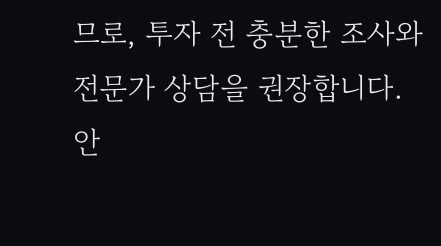므로, 투자 전 충분한 조사와 전문가 상담을 권장합니다.
안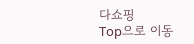다쇼핑
Top으로 이동